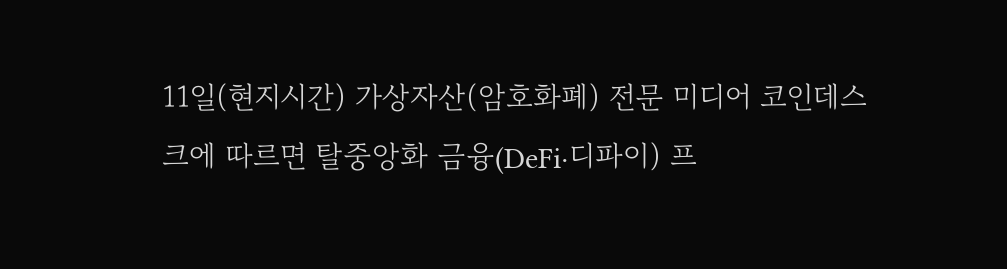11일(현지시간) 가상자산(암호화폐) 전문 미디어 코인데스크에 따르면 탈중앙화 금융(DeFi·디파이) 프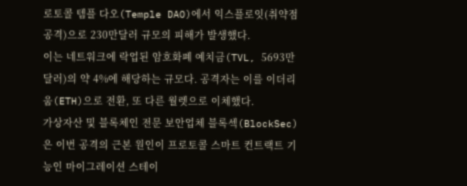로토콜 템플 다오(Temple DAO)에서 익스플로잇(취약점 공격)으로 230만달러 규모의 피해가 발생했다.
이는 네트워크에 락업된 암호화폐 예치금(TVL, 5693만달러)의 약 4%에 해당하는 규모다. 공격자는 이를 이더리움(ETH)으로 전환, 또 다른 월렛으로 이체했다.
가상자산 및 블록체인 전문 보안업체 블록섹(BlockSec)은 이번 공격의 근본 원인이 프로토콜 스마트 컨트랙트 기능인 마이그레이션 스테이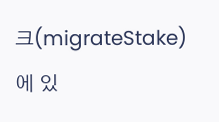크(migrateStake)에 있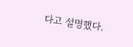다고 설명했다.